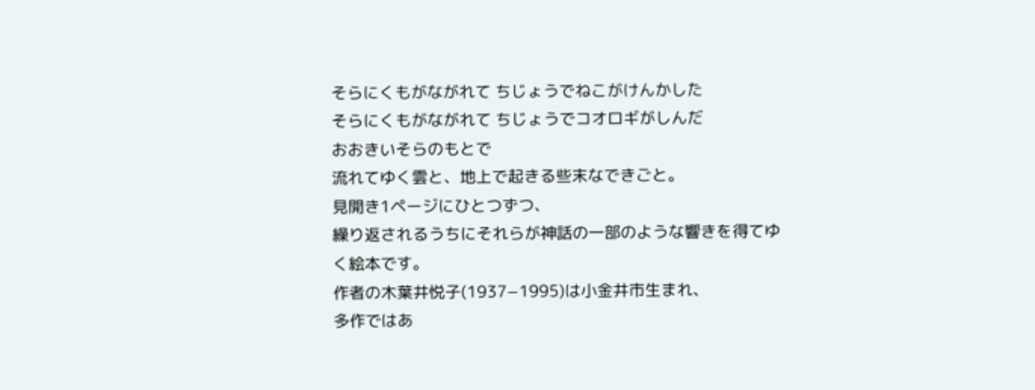そらにくもがながれて ちじょうでねこがけんかした
そらにくもがながれて ちじょうでコオロギがしんだ
おおきいそらのもとで
流れてゆく雲と、地上で起きる些末なできごと。
見開き1ページにひとつずつ、
繰り返されるうちにそれらが神話の一部のような響きを得てゆく絵本です。
作者の木葉井悦子(1937−1995)は小金井市生まれ、
多作ではあ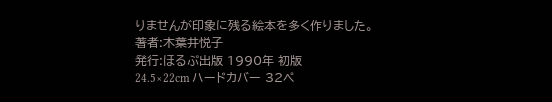りませんが印象に残る絵本を多く作りました。
著者:木葉井悦子
発行:ほるぷ出版 1990年 初版
24.5×22cm ハードカバー 32ペ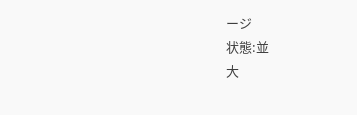ージ
状態:並
大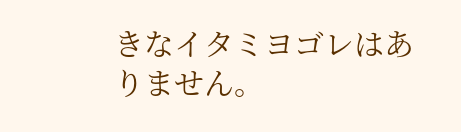きなイタミヨゴレはありません。